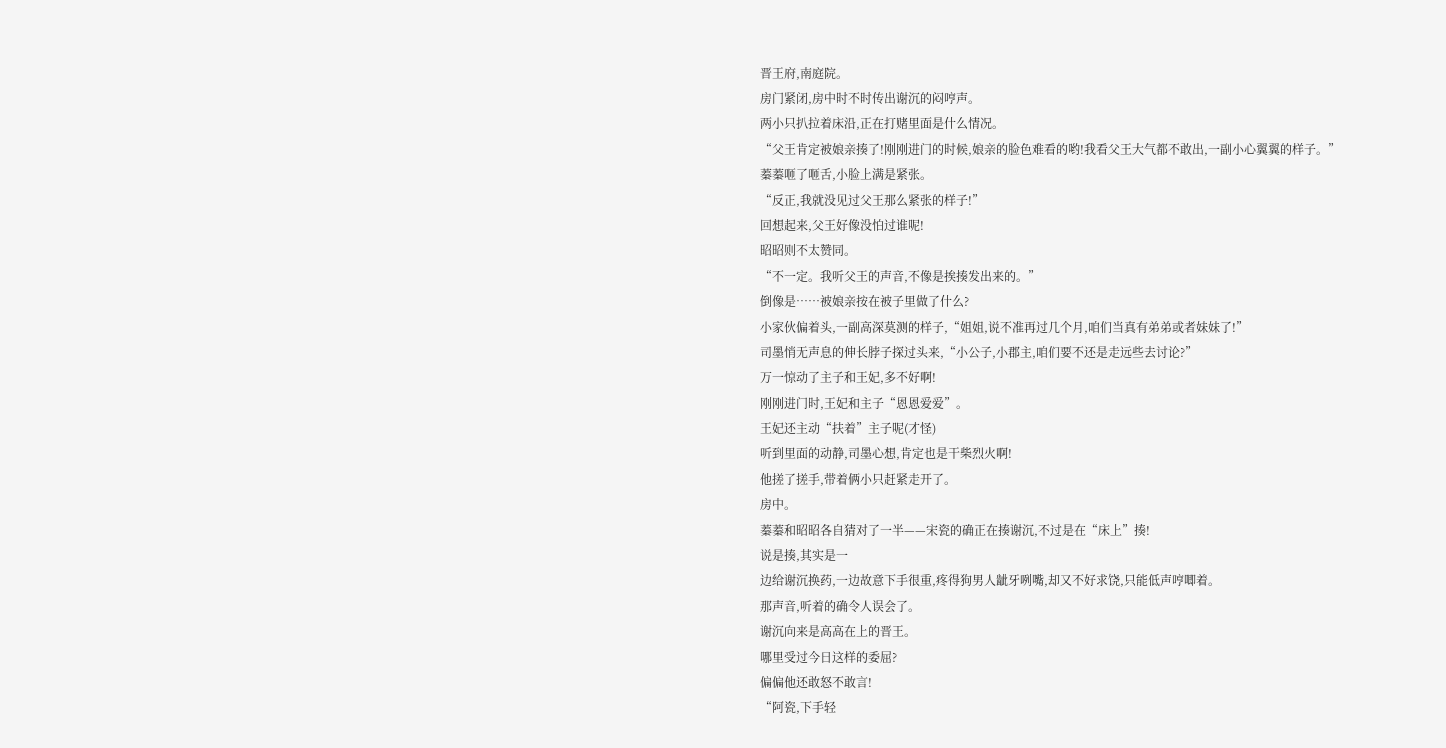晋王府,南庭院。
房门紧闭,房中时不时传出谢沉的闷哼声。
两小只扒拉着床沿,正在打赌里面是什么情况。
“父王肯定被娘亲揍了!刚刚进门的时候,娘亲的脸色难看的哟!我看父王大气都不敢出,一副小心翼翼的样子。”
蓁蓁咂了咂舌,小脸上满是紧张。
“反正,我就没见过父王那么紧张的样子!”
回想起来,父王好像没怕过谁呢!
昭昭则不太赞同。
“不一定。我听父王的声音,不像是挨揍发出来的。”
倒像是……被娘亲按在被子里做了什么?
小家伙偏着头,一副高深莫测的样子,“姐姐,说不准再过几个月,咱们当真有弟弟或者妹妹了!”
司墨悄无声息的伸长脖子探过头来,“小公子,小郡主,咱们要不还是走远些去讨论?”
万一惊动了主子和王妃,多不好啊!
刚刚进门时,王妃和主子“恩恩爱爱”。
王妃还主动“扶着”主子呢(才怪)
听到里面的动静,司墨心想,肯定也是干柴烈火啊!
他搓了搓手,带着俩小只赶紧走开了。
房中。
蓁蓁和昭昭各自猜对了一半——宋瓷的确正在揍谢沉,不过是在“床上”揍!
说是揍,其实是一
边给谢沉换药,一边故意下手很重,疼得狗男人龇牙咧嘴,却又不好求饶,只能低声哼唧着。
那声音,听着的确令人误会了。
谢沉向来是高高在上的晋王。
哪里受过今日这样的委屈?
偏偏他还敢怒不敢言!
“阿瓷,下手轻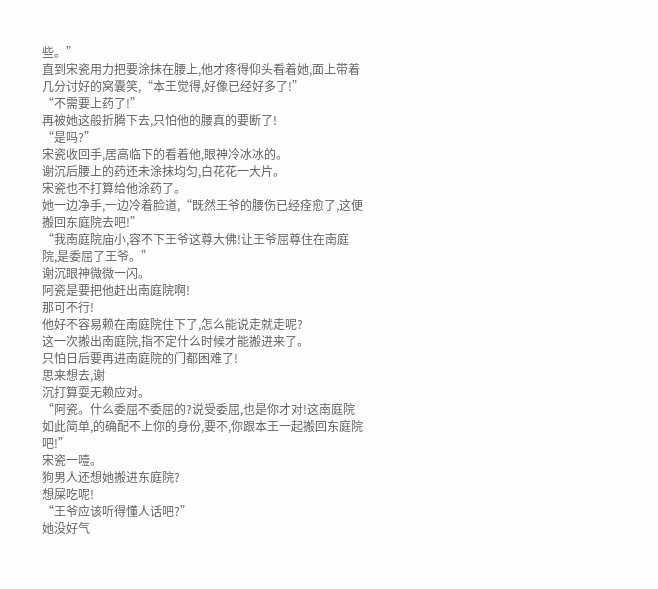些。”
直到宋瓷用力把要涂抹在腰上,他才疼得仰头看着她,面上带着几分讨好的窝囊笑,“本王觉得,好像已经好多了!”
“不需要上药了!”
再被她这般折腾下去,只怕他的腰真的要断了!
“是吗?”
宋瓷收回手,居高临下的看着他,眼神冷冰冰的。
谢沉后腰上的药还未涂抹均匀,白花花一大片。
宋瓷也不打算给他涂药了。
她一边净手,一边冷着脸道,“既然王爷的腰伤已经痊愈了,这便搬回东庭院去吧!”
“我南庭院庙小,容不下王爷这尊大佛!让王爷屈尊住在南庭院,是委屈了王爷。”
谢沉眼神微微一闪。
阿瓷是要把他赶出南庭院啊!
那可不行!
他好不容易赖在南庭院住下了,怎么能说走就走呢?
这一次搬出南庭院,指不定什么时候才能搬进来了。
只怕日后要再进南庭院的门都困难了!
思来想去,谢
沉打算耍无赖应对。
“阿瓷。什么委屈不委屈的?说受委屈,也是你才对!这南庭院如此简单,的确配不上你的身份,要不,你跟本王一起搬回东庭院吧!”
宋瓷一噎。
狗男人还想她搬进东庭院?
想屎吃呢!
“王爷应该听得懂人话吧?”
她没好气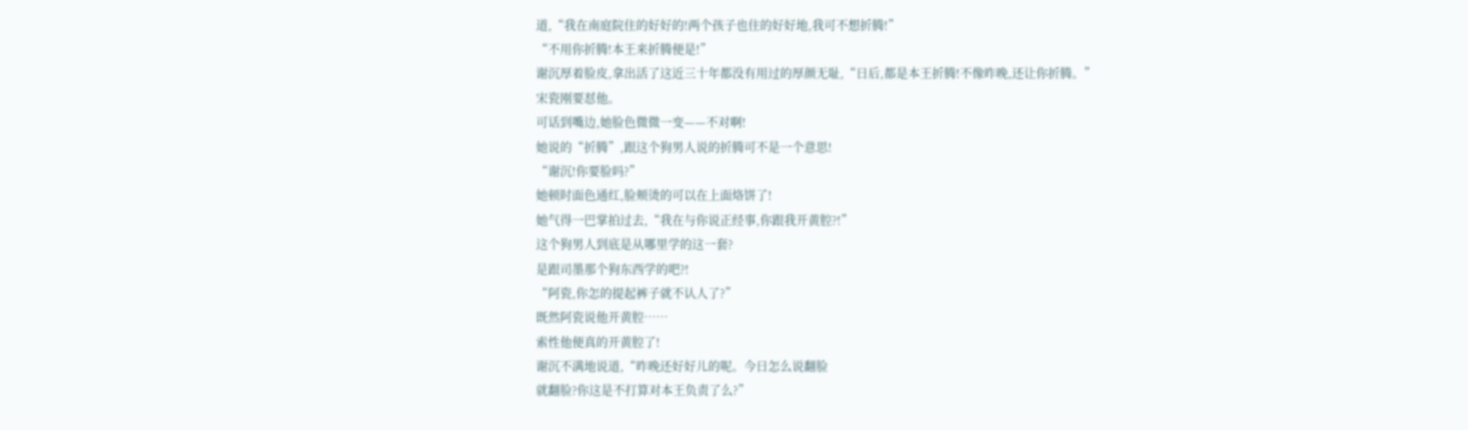道,“我在南庭院住的好好的!两个孩子也住的好好地,我可不想折腾!”
“不用你折腾!本王来折腾便是!”
谢沉厚着脸皮,拿出活了这近三十年都没有用过的厚颜无耻,“日后,都是本王折腾!不像昨晚,还让你折腾。”
宋瓷刚要怼他。
可话到嘴边,她脸色微微一变——不对啊!
她说的“折腾”,跟这个狗男人说的折腾可不是一个意思!
“谢沉!你要脸吗?”
她顿时面色通红,脸颊烫的可以在上面烙饼了!
她气得一巴掌拍过去,“我在与你说正经事,你跟我开黄腔?!”
这个狗男人到底是从哪里学的这一套?
是跟司墨那个狗东西学的吧?!
“阿瓷,你怎的提起裤子就不认人了?”
既然阿瓷说他开黄腔……
索性他便真的开黄腔了!
谢沉不满地说道,“昨晚还好好儿的呢。今日怎么说翻脸
就翻脸?你这是不打算对本王负责了么?”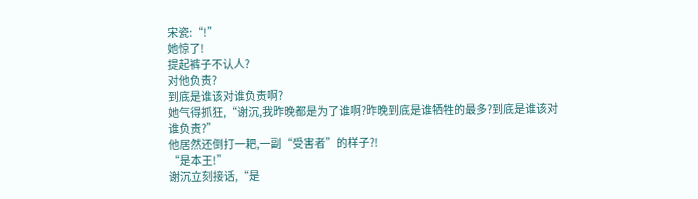宋瓷:“!”
她惊了!
提起裤子不认人?
对他负责?
到底是谁该对谁负责啊?
她气得抓狂,“谢沉,我昨晚都是为了谁啊?昨晚到底是谁牺牲的最多?到底是谁该对谁负责?”
他居然还倒打一耙,一副“受害者”的样子?!
“是本王!”
谢沉立刻接话,“是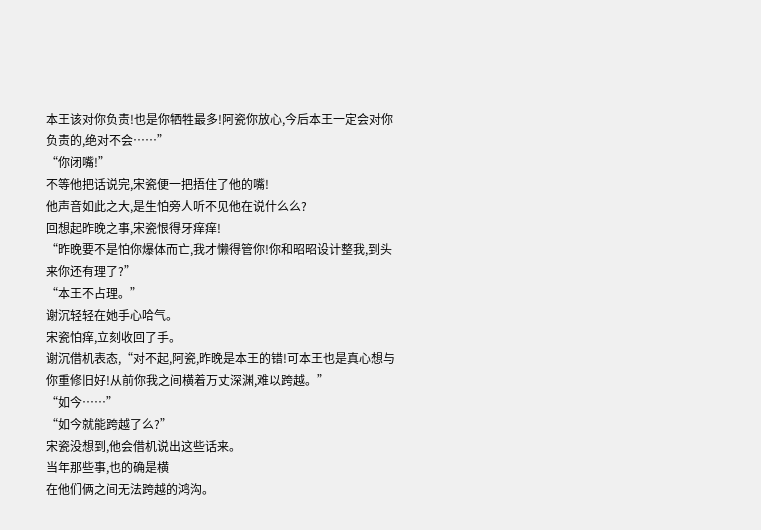本王该对你负责!也是你牺牲最多!阿瓷你放心,今后本王一定会对你负责的,绝对不会……”
“你闭嘴!”
不等他把话说完,宋瓷便一把捂住了他的嘴!
他声音如此之大,是生怕旁人听不见他在说什么么?
回想起昨晚之事,宋瓷恨得牙痒痒!
“昨晚要不是怕你爆体而亡,我才懒得管你!你和昭昭设计整我,到头来你还有理了?”
“本王不占理。”
谢沉轻轻在她手心哈气。
宋瓷怕痒,立刻收回了手。
谢沉借机表态,“对不起,阿瓷,昨晚是本王的错!可本王也是真心想与你重修旧好!从前你我之间横着万丈深渊,难以跨越。”
“如今……”
“如今就能跨越了么?”
宋瓷没想到,他会借机说出这些话来。
当年那些事,也的确是横
在他们俩之间无法跨越的鸿沟。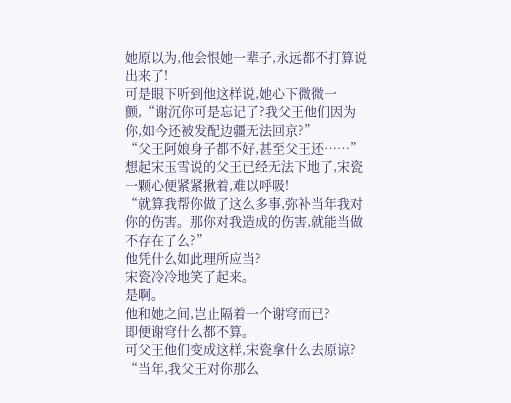她原以为,他会恨她一辈子,永远都不打算说出来了!
可是眼下听到他这样说,她心下微微一颤,“谢沉你可是忘记了?我父王他们因为你,如今还被发配边疆无法回京?”
“父王阿娘身子都不好,甚至父王还……”
想起宋玉雪说的父王已经无法下地了,宋瓷一颗心便紧紧揪着,难以呼吸!
“就算我帮你做了这么多事,弥补当年我对你的伤害。那你对我造成的伤害,就能当做不存在了么?”
他凭什么如此理所应当?
宋瓷冷冷地笑了起来。
是啊。
他和她之间,岂止隔着一个谢穹而已?
即便谢穹什么都不算。
可父王他们变成这样,宋瓷拿什么去原谅?
“当年,我父王对你那么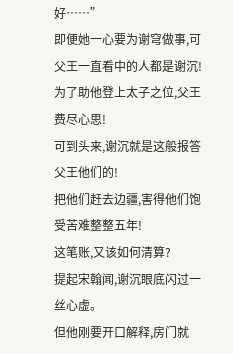好……”
即便她一心要为谢穹做事,可父王一直看中的人都是谢沉!
为了助他登上太子之位,父王费尽心思!
可到头来,谢沉就是这般报答父王他们的!
把他们赶去边疆,害得他们饱受苦难整整五年!
这笔账,又该如何清算?
提起宋翰闻,谢沉眼底闪过一丝心虚。
但他刚要开口解释,房门就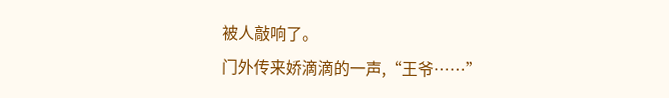被人敲响了。
门外传来娇滴滴的一声,“王爷……”